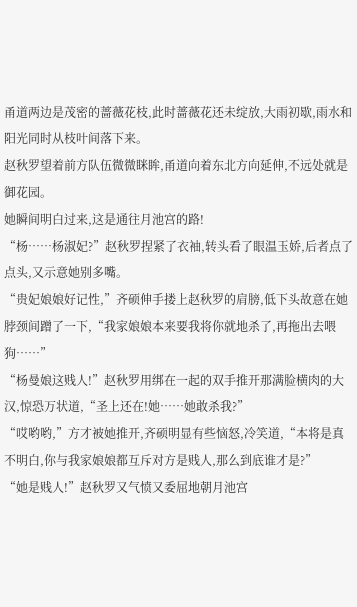甬道两边是茂密的蔷薇花枝,此时蔷薇花还未绽放,大雨初歇,雨水和阳光同时从枝叶间落下来。
赵秋罗望着前方队伍微微眯眸,甬道向着东北方向延伸,不远处就是御花园。
她瞬间明白过来,这是通往月池宫的路!
“杨……杨淑妃?”赵秋罗捏紧了衣袖,转头看了眼温玉娇,后者点了点头,又示意她别多嘴。
“贵妃娘娘好记性,”齐硕伸手搂上赵秋罗的肩膀,低下头故意在她脖颈间蹭了一下,“我家娘娘本来要我将你就地杀了,再拖出去喂狗……”
“杨曼娘这贱人!”赵秋罗用绑在一起的双手推开那满脸横肉的大汉,惊恐万状道,“圣上还在!她……她敢杀我?”
“哎哟哟,”方才被她推开,齐硕明显有些恼怒,冷笑道,“本将是真不明白,你与我家娘娘都互斥对方是贱人,那么到底谁才是?”
“她是贱人!”赵秋罗又气愤又委屈地朝月池宫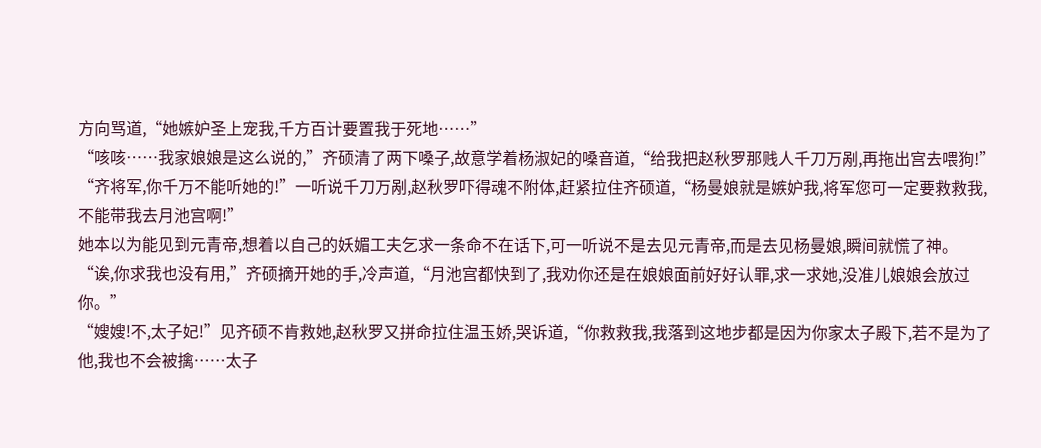方向骂道,“她嫉妒圣上宠我,千方百计要置我于死地……”
“咳咳……我家娘娘是这么说的,”齐硕清了两下嗓子,故意学着杨淑妃的嗓音道,“给我把赵秋罗那贱人千刀万剐,再拖出宫去喂狗!”
“齐将军,你千万不能听她的!”一听说千刀万剐,赵秋罗吓得魂不附体,赶紧拉住齐硕道,“杨曼娘就是嫉妒我,将军您可一定要救救我,不能带我去月池宫啊!”
她本以为能见到元青帝,想着以自己的妖媚工夫乞求一条命不在话下,可一听说不是去见元青帝,而是去见杨曼娘,瞬间就慌了神。
“诶,你求我也没有用,”齐硕摘开她的手,冷声道,“月池宫都快到了,我劝你还是在娘娘面前好好认罪,求一求她,没准儿娘娘会放过你。”
“嫂嫂!不,太子妃!”见齐硕不肯救她,赵秋罗又拼命拉住温玉娇,哭诉道,“你救救我,我落到这地步都是因为你家太子殿下,若不是为了他,我也不会被擒……太子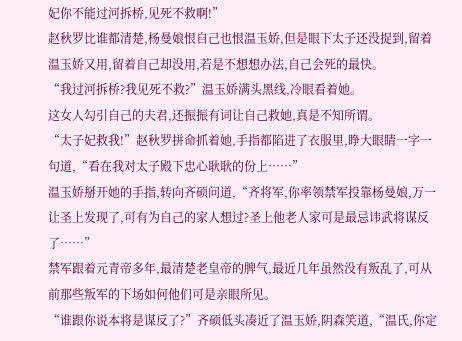妃你不能过河拆桥,见死不救啊!”
赵秋罗比谁都清楚,杨曼娘恨自己也恨温玉娇,但是眼下太子还没捉到,留着温玉娇又用,留着自己却没用,若是不想想办法,自己会死的最快。
“我过河拆桥?我见死不救?”温玉娇满头黑线,冷眼看着她。
这女人勾引自己的夫君,还振振有词让自己救她,真是不知所谓。
“太子妃救我!”赵秋罗拼命抓着她,手指都陷进了衣服里,睁大眼睛一字一句道,“看在我对太子殿下忠心耿耿的份上……”
温玉娇掰开她的手指,转向齐硕问道,“齐将军,你率领禁军投靠杨曼娘,万一让圣上发现了,可有为自己的家人想过?圣上他老人家可是最忌讳武将谋反了……”
禁军跟着元青帝多年,最清楚老皇帝的脾气,最近几年虽然没有叛乱了,可从前那些叛军的下场如何他们可是亲眼所见。
“谁跟你说本将是谋反了?”齐硕低头凑近了温玉娇,阴森笑道,“温氏,你定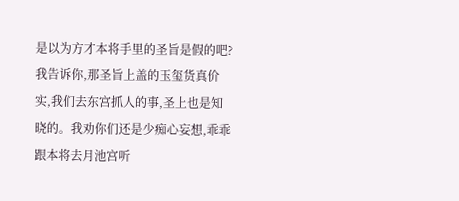是以为方才本将手里的圣旨是假的吧?我告诉你,那圣旨上盖的玉玺货真价实,我们去东宫抓人的事,圣上也是知晓的。我劝你们还是少痴心妄想,乖乖跟本将去月池宫听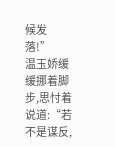候发落!”
温玉娇缓缓挪着脚步,思忖着说道:“若不是谋反,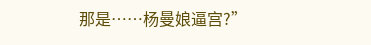那是……杨曼娘逼宫?”